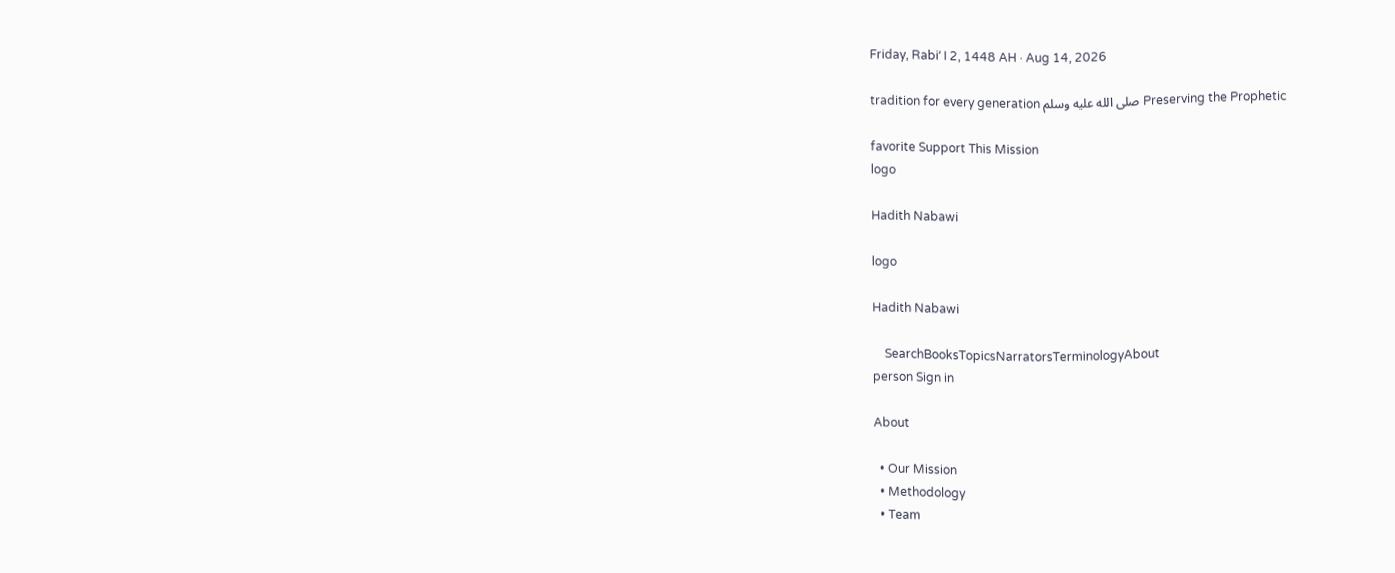Friday, Rabiʻ I 2, 1448 AH · Aug 14, 2026

Preserving the Prophetic صلى الله عليه وسلم tradition for every generation

favorite Support This Mission
logo

Hadith Nabawi

logo

Hadith Nabawi

    SearchBooksTopicsNarratorsTerminologyAbout
person Sign in

About

  • Our Mission
  • Methodology
  • Team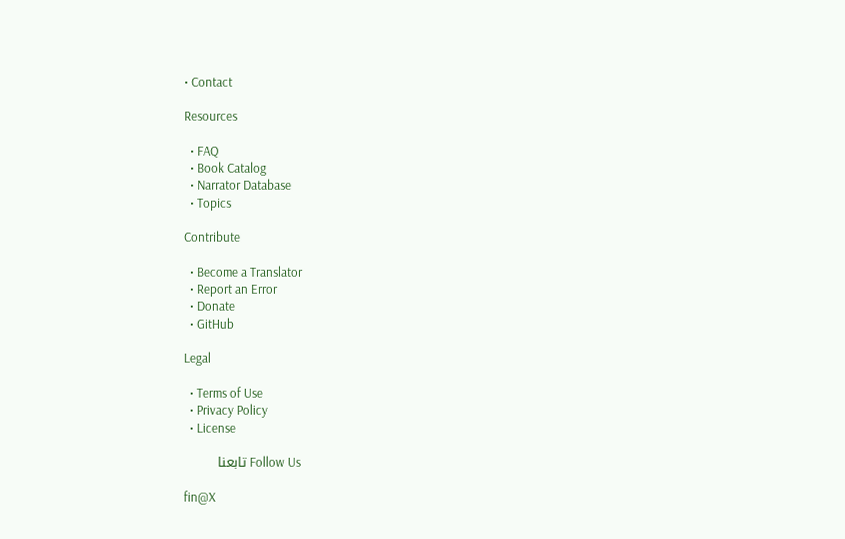• Contact

Resources

  • FAQ
  • Book Catalog
  • Narrator Database
  • Topics

Contribute

  • Become a Translator
  • Report an Error
  • Donate
  • GitHub

Legal

  • Terms of Use
  • Privacy Policy
  • License

Follow Us تابعنا

fin@X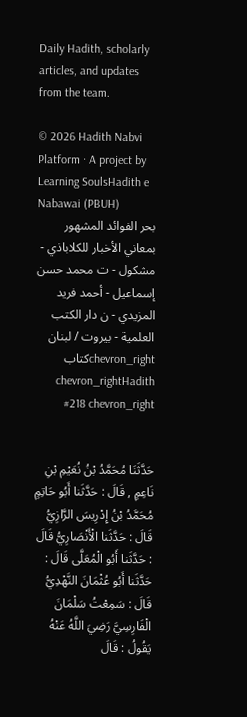Daily Hadith, scholarly articles, and updates from the team.

© 2026 Hadith Nabvi Platform · A project by Learning SoulsHadith e Nabawai (PBUH)
بحر الفوائد المشهور بمعاني الأخبار للكلاباذي - مشكول - ت محمد حسن إسماعيل - أحمد فريد المزيدي - ن دار الكتب العلمية - بيروت / لبنان chevron_rightکتاب chevron_rightHadith #218 chevron_right


حَدَّثَنَا مُحَمَّدُ بْنُ نُعَيْمِ بْنِ نَاعِمٍ , قَالَ : حَدَّثَنا أَبُو حَاتِمٍ مُحَمَّدُ بْنُ إِدْرِيسَ الرَّازِيُّ قَالَ : حَدَّثَنا الْأَنْصَارِيُّ قَالَ : حَدَّثَنا أَبُو الْمُعَلَّى قَالَ : حَدَّثَنا أَبُو عُثْمَانَ النَّهْدِيُّ قَالَ : سَمِعْتُ سَلْمَانَ الْفَارِسِيَّ رَضِيَ اللَّهُ عَنْهُ يَقُولُ : قَالَ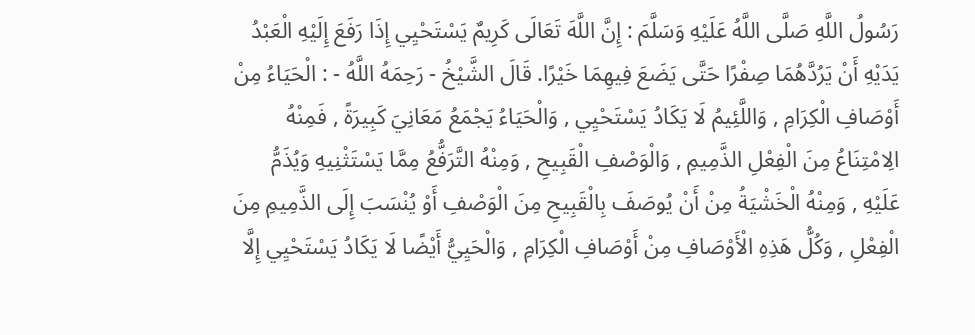رَسُولُ اللَّهِ صَلَّى اللَّهُ عَلَيْهِ وَسَلَّمَ : إِنَّ اللَّهَ تَعَالَى كَرِيمٌ يَسْتَحْيِي إِذَا رَفَعَ إِلَيْهِ الْعَبْدُ يَدَيْهِ أَنْ يَرُدَّهُمَا صِفْرًا حَتَّى يَضَعَ فِيهِمَا خَيْرًا. قَالَ الشَّيْخُ - رَحِمَهُ اللَّهُ - : الْحَيَاءُ مِنْ أَوْصَافِ الْكِرَامِ , وَاللَّئِيمُ لَا يَكَادُ يَسْتَحْيِي , وَالْحَيَاءُ يَجْمَعُ مَعَانِيَ كَبِيرَةً , فَمِنْهُ الِامْتِنَاعُ مِنَ الْفِعْلِ الذَّمِيمِ , وَالْوَصْفِ الْقَبِيحِ , وَمِنْهُ التَّرَفُّعُ مِمَّا يَسْتَثْنِيهِ وَيُذَمُّ عَلَيْهِ , وَمِنْهُ الْخَشْيَةُ مِنْ أَنْ يُوصَفَ بِالْقَبِيحِ مِنَ الْوَصْفِ أَوْ يُنْسَبَ إِلَى الذَّمِيمِ مِنَ الْفِعْلِ , وَكُلُّ هَذِهِ الْأَوْصَافِ مِنْ أَوْصَافِ الْكِرَامِ , وَالْحَيِيُّ أَيْضًا لَا يَكَادُ يَسْتَحْيِي إِلَّا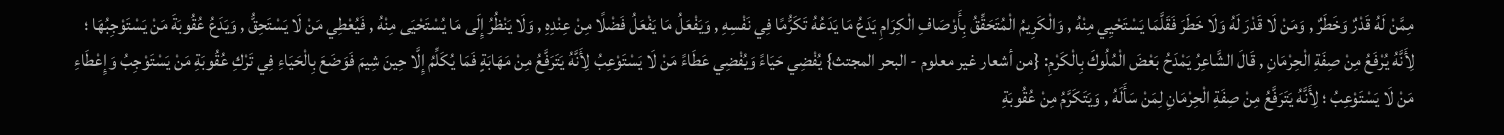مِمَّنْ لَهُ قَدْرٌ وَخَطَرٌ , وَمَنْ لَا قَدْرَ لَهُ وَلَا خَطَرَ فَقَلَّمَا يَسْتَحْيِي مِنْهُ , وَالْكَرِيمُ الْمُتَحَقِّقُ بِأَوْصَافِ الْكِرَامِ يَدَعُ مَا يَدَعُهُ تَكَرُّمًا فِي نَفْسِهِ , وَيَفْعَلُ مَا يَفْعَلُ فَضْلًا مِنْ عِنْدِهِ , وَلَا يَنْظُرُ إِلَى مَا يُسْتَحْيَى مِنْهُ , فَيُعْطِي مَنْ لَا يَسْتَحِقُّ , وَيَدَعُ عُقُوبَةَ مَنْ يَسْتَوْجِبُهَا ؛ لِأَنَّهُ يُرْفَعُ مِنْ صِفَةِ الْحِرْمَانِ , قَالَ الشَّاعِرُ يَمْدَحُ بَعْضَ الْمُلُوكَ بِالْكَرْمِ: {من أشعار غير معلوم - البحر المجتث} يُفْضِي حَيَاءً وَيُفْضِي عَطَاءً مَنْ لَا يَسْتَوْعِبُ لِأَنَّهُ يَتَرَفَّعُ مِنْ مَهَابَةٍ فَمَا يُكَلِّمُ إِلَّا حِينَ شِيمَ فَوَضَعَ بِالْحَيَاءِ فِي تَرْكِ عُقُوبَةِ مَنْ يَسْتَوْجِبُ وَإِعْطَاءِ مَنْ لَا يَسْتَوْعِبُ ؛ لِأَنَّهُ يَتَرَفَّعُ مِنْ صِفَةِ الْحِرْمَانِ لِمَنْ سَأَلَهُ , وَيَتَكَرَّمُ مِنْ عُقُوبَةِ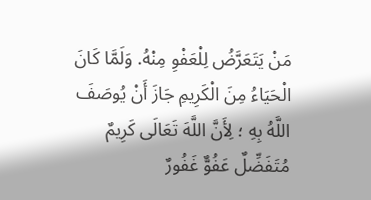مَنْ يَتَعَرَّضُ لِلْعَفْوِ مِنْهُ. وَلَمَّا كَانَ الْحَيَاءُ مِنَ الْكَرِيمِ جَازَ أَنْ يُوصَفَ اللَّهُ بِهِ ؛ لِأَنَّ اللَّهَ تَعَالَى كَرِيمٌ مُتَفَضِّلٌ عَفُوٌّ غَفُورٌ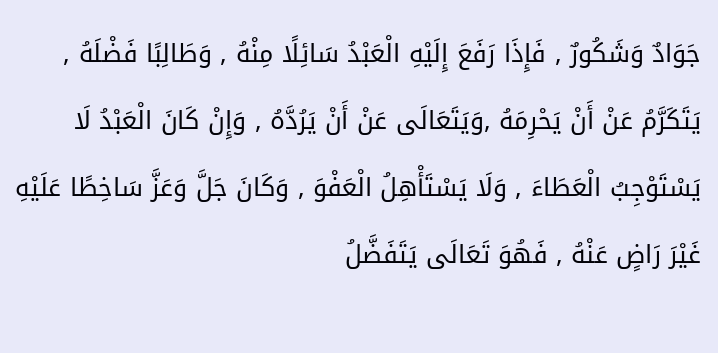جَوَادٌ وَشَكُورٌ , فَإِذَا رَفَعَ إِلَيْهِ الْعَبْدُ سَائِلًا مِنْهُ , وَطَالِبًا فَضْلَهُ , يَتَكَرَّمُ عَنْ أَنْ يَحْرِمَهُ ,وَيَتَعَالَى عَنْ أَنْ يَرُدَّهُ , وَإِنْ كَانَ الْعَبْدُ لَا يَسْتَوْجِبُ الْعَطَاءَ , وَلَا يَسْتَأْهِلُ الْعَفْوَ , وَكَانَ جَلَّ وَعَزَّ سَاخِطًا عَلَيْهِ غَيْرَ رَاضٍ عَنْهُ , فَهُوَ تَعَالَى يَتَفَضَّلُ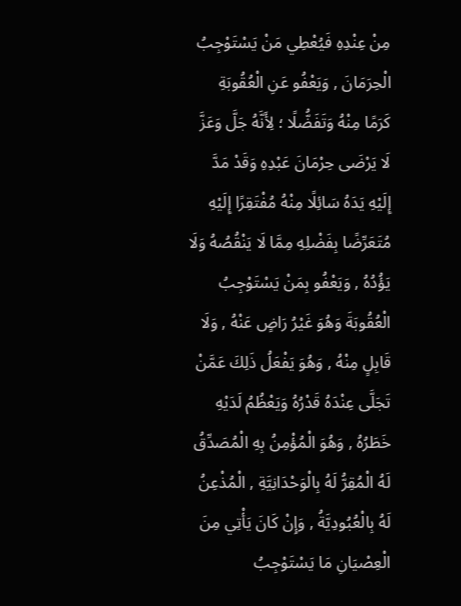مِنْ عِنْدِهِ فَيُعْطِي مَنْ يَسْتَوْجِبُ الْحِرَمَانَ , وَيَعْفُو عَنِ الْعُقُوبَةِ كَرَمًا مِنْهُ وَتَفَضُّلًا ؛ لِأَنَّهُ جَلَّ وَعَزَّ لَا يَرْضَى حِرْمَانَ عَبْدِهِ وَقَدْ مَدَّ إِلَيْهِ يَدَهُ سَائِلًا مِنْهُ مُفْتَقِرًا إِلَيْهِ مُتَعَرِّضًا بِفَضْلِهِ مِمَّا لَا يَنْقُصُهُ وَلَا يَؤُدُهُ , وَيَعْفُو بِمَنْ يَسْتَوْجِبُ الْعُقُوبَةَ وَهُوَ غَيْرُ رَاضٍ عَنْهُ , وَلَا قَابِلٍ مِنْهُ , وَهُوَ يَفْعَلُ ذَلِكَ عَمَّنْ تَجَلَّى عِنْدَهُ قَدْرُهُ وَيَعْظُمُ لَدَيْهِ خَطَرُهُ , وَهُوَ الْمُؤْمِنُ بِهِ الْمُصَدِّقُ لَهُ الْمُقِرُّ لَهُ بِالْوَحْدَانِيَّةِ , الْمُذْعِنُ لَهُ بِالْعُبُودِيَّةُ , وَإِنْ كَانَ يَأْتِي مِنَ الْعِصْيَانِ مَا يَسْتَوْجِبُ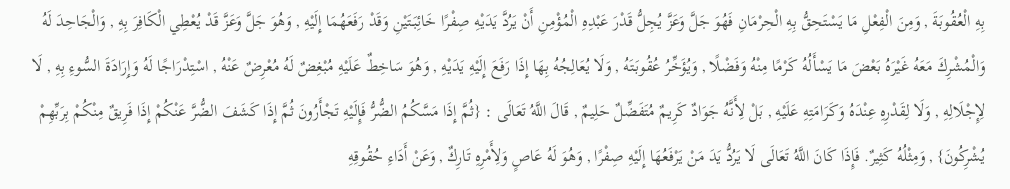بِهِ الْعُقُوبَةَ , وَمِنَ الْفِعْلِ مَا يَسْتَحِقُّ بِهِ الْحِرْمَانِ فَهُوَ جَلَّ وَعَزَّ يُجِلُّ قَدْرَ عَبْدِهِ الْمُؤْمِنِ أَنْ يَرُدَّ يَدَيْهِ صِفْرًا خَائِبَتَيْنِ وَقَدْ رَفَعَهُمَا إِلَيْهِ , وَهُوَ جَلَّ وَعَزَّ قَدْ يُعْطِي الْكَافِرَ بِهِ , وَالْجَاحِدَ لَهُ وَالْمُشْرِكَ مَعَهُ غَيْرَهُ بَعْضَ مَا يَسْأَلُهُ كَرْمًا مِنْهُ وَفَضْلًا , وَيُؤَخِّرُ عُقُوبَتَهُ , وَلَا يُعَالِجُهُ بِهَا إِذَا رَفَعَ إِلَيْهِ يَدَيْهِ , وَهُوَ سَاخِطٌ عَلَيْهِ مُبْغِضٌ لَهُ مُعْرِضٌ عَنْهُ , اسْتِدْرَاجًا لَهُ وَإِرَادَةَ السُّوءِ بِهِ , لَا لِإِجْلَالِهِ , وَلَا لِقَدْرِهِ عِنْدَهُ وَكَرَامَتِهِ عَلَيْهِ , بَلْ لِأَنَّهُ جَوَادٌ كَرِيمٌ مُتَفَضِّلٌ حَلِيمٌ , قَالَ اللَّهُ تَعَالَى : {ثُمَّ إِذَا مَسَّكُمُ الضُّرُّ فَإِلَيْهِ تَجْأَرُونَ ثُمَّ إِذَا كَشَفَ الضُّرَّ عَنْكُمْ إِذَا فَرِيقٌ مِنْكُمْ بِرَبِّهِمْ يُشْرِكُونَ} , وَمِثْلُهُ كَثِيرٌ. فَإِذَا كَانَ اللَّهُ تَعَالَى لَا يَرُدُّ يَدَ مَنْ يَرْفَعُهَا إِلَيْهِ صِفْرًا , وَهُوَ لَهُ عَاصٍ وَلِأَمْرِهِ تَارِكٌ , وَعَنْ أَدَاءِ حُقُوقِهِ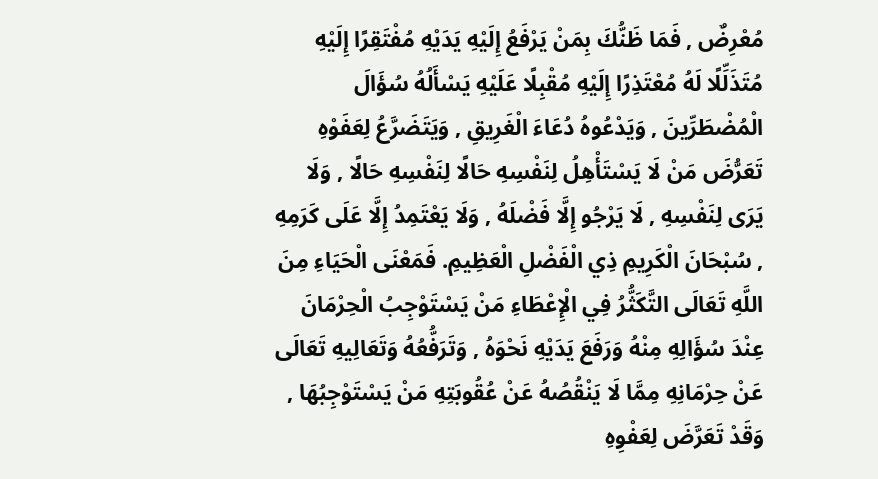مُعْرِضٌ , فَمَا ظَنُّكَ بِمَنْ يَرْفَعُ إِلَيْهِ يَدَيْهِ مُفْتَقِرًا إِلَيْهِ مُتَذَلِّلًا لَهُ مُعْتَذِرًا إِلَيْهِ مُقْبِلًا عَلَيْهِ يَسْأَلُهُ سُؤَالَ الْمُضْطَرِّينَ , وَيَدْعُوهُ دُعَاءَ الْغَرِيقِ , وَيَتَضَرَّعُ لِعَفَوْهِ تَعَرُّضَ مَنْ لَا يَسْتَأْهِلُ لِنَفْسِهِ حَالًا لِنَفْسِهِ حَالًا , وَلَا يَرَى لِنَفْسِهِ , لَا يَرْجُو إِلَّا فَضْلَهُ , وَلَا يَعْتَمِدُ إِلَّا عَلَى كَرَمِهِ , سُبْحَانَ الْكَرِيمِ ذِي الْفَضْلِ الْعَظِيمِ. فَمَعْنَى الْحَيَاءِ مِنَ اللَّهِ تَعَالَى التَّكَثُّرُ فِي الْإِعْطَاءِ مَنْ يَسْتَوْجِبُ الْحِرْمَانَ عِنْدَ سُؤَالِهِ مِنْهُ وَرَفَعَ يَدَيْهِ نَحْوَهُ , وَتَرَفُّعُهُ وَتَعَالِيهِ تَعَالَى عَنْ حِرْمَانِهِ مِمَّا لَا يَنْقُصُهُ عَنْ عُقُوبَتِهِ مَنْ يَسْتَوْجِبُهَا , وَقَدْ تَعَرَّضَ لِعَفْوِهِ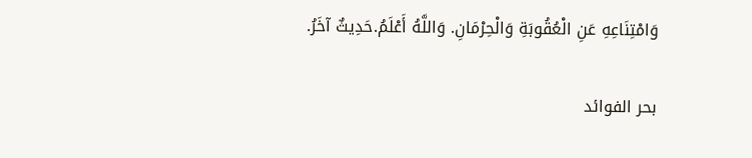وَامْتِنَاعِهِ عَنِ الْعُقُوبَةِ وَالْحِرْمَانِ. وَاللَّهُ أَعْلَمُ.حَدِيثٌ آخَرُ.

بحر الفوائد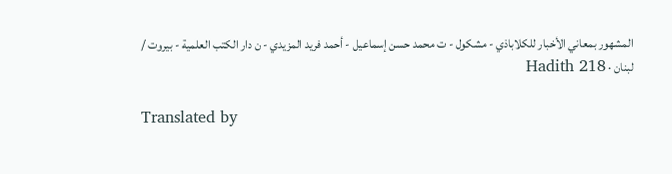المشهور بمعاني الأخبار للكلاباذي - مشكول - ت محمد حسن إسماعيل - أحمد فريد المزيدي - ن دار الكتب العلمية - بيروت / لبنان · Hadith 218

Translated by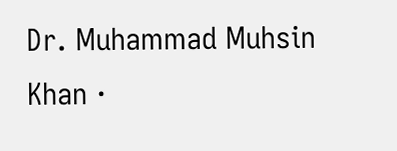Dr. Muhammad Muhsin Khan ·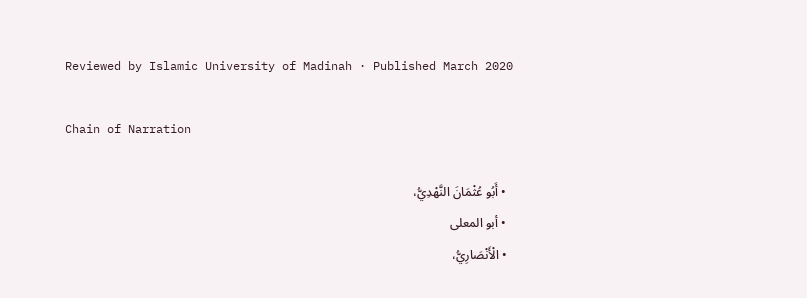Reviewed by Islamic University of Madinah · Published March 2020

Chain of Narration

  • أَبُو عُثْمَانَ النَّهْدِيُّ،
  • أبو المعلى
  • الْأَنْصَارِيُّ،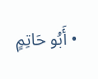• أَبُو حَاتِمٍ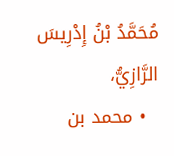مُحَمَّدُ بْنُ إِدْرِيسَ الرَّازِيُّ،
  • محمد بن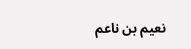نعيم بن ناعم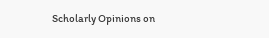Scholarly Opinions on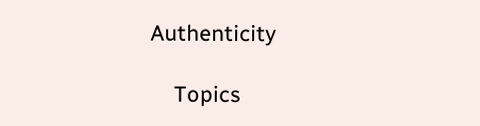Authenticity

    Topics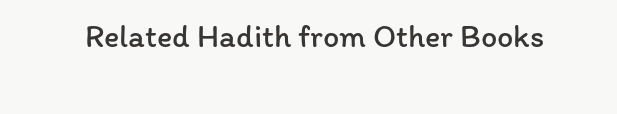Related Hadith from Other Books